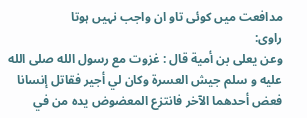مدافعت میں کوئی تاو ان واجب نہیں ہوتا
راوی:
وعن يعلى بن أمية قال : غزوت مع رسول الله صلى الله عليه و سلم جيش العسرة وكان لي أجير فقاتل إنسانا فعض أحدهما الآخر فانتزع المعضوض يده من في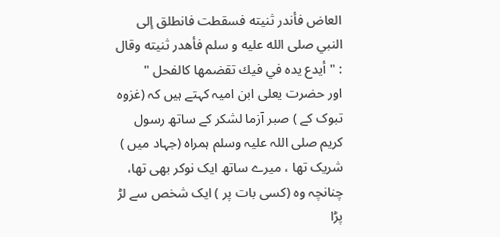العاض فأندر ثنيته فسقطت فانطلق إلى النبي صلى الله عليه و سلم فأهدر ثنيته وقال : " أيدع يده في فيك تقضمها كالفحل "
اور حضرت یعلی ابن امیہ کہتے ہیں کہ (غزوہ تبوک کے ) صبر آزما لشکر کے ساتھ رسول کریم صلی اللہ علیہ وسلم ہمراہ (جہاد میں ) شریک تھا ، میرے ساتھ ایک نوکر بھی تھا، چنانچہ وہ (کسی بات پر ) ایک شخص سے لڑ پڑا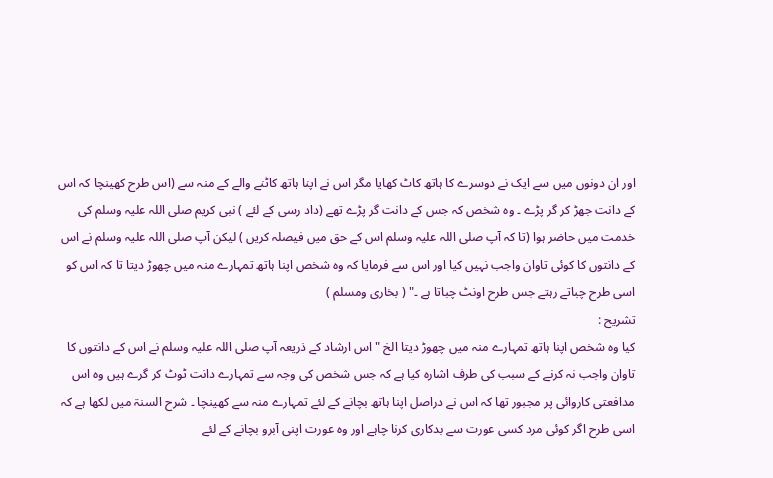اور ان دونوں میں سے ایک نے دوسرے کا ہاتھ کاٹ کھایا مگر اس نے اپنا ہاتھ کاٹنے والے کے منہ سے (اس طرح کھینچا کہ اس کے دانت جھڑ کر گر پڑے ۔ وہ شخص کہ جس کے دانت گر پڑے تھے (داد رسی کے لئے ) نبی کریم صلی اللہ علیہ وسلم کی خدمت میں حاضر ہوا (تا کہ آپ صلی اللہ علیہ وسلم اس کے حق میں فیصلہ کریں ) لیکن آپ صلی اللہ علیہ وسلم نے اس کے دانتوں کا کوئی تاوان واجب نہیں کیا اور اس سے فرمایا کہ وہ شخص اپنا ہاتھ تمہارے منہ میں چھوڑ دیتا تا کہ اس کو اسی طرح چباتے رہتے جس طرح اونٹ چباتا ہے ۔" ( بخاری ومسلم )
تشریح :
کیا وہ شخص اپنا ہاتھ تمہارے منہ میں چھوڑ دیتا الخ " اس ارشاد کے ذریعہ آپ صلی اللہ علیہ وسلم نے اس کے دانتوں کا تاوان واجب نہ کرنے کے سبب کی طرف اشارہ کیا ہے کہ جس شخص کی وجہ سے تمہارے دانت ٹوٹ کر گرے ہیں وہ اس مدافعتی کاروائی پر مجبور تھا کہ اس نے دراصل اپنا ہاتھ بچانے کے لئے تمہارے منہ سے کھینچا ۔ شرح السنۃ میں لکھا ہے کہ اسی طرح اگر کوئی مرد کسی عورت سے بدکاری کرنا چاہے اور وہ عورت اپنی آبرو بچانے کے لئے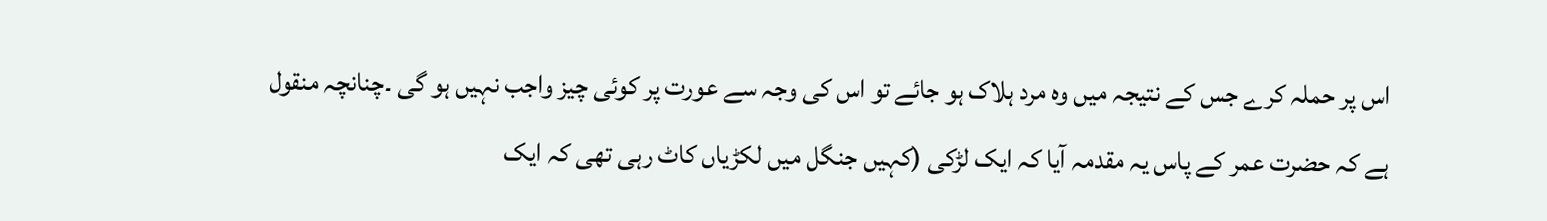اس پر حملہ کرے جس کے نتیجہ میں وہ مرد ہلاک ہو جائے تو اس کی وجہ سے عورت پر کوئی چیز واجب نہیں ہو گی ۔چنانچہ منقول ہے کہ حضرت عمر کے پاس یہ مقدمہ آیا کہ ایک لڑکی (کہیں جنگل میں لکڑیاں کاٹ رہی تھی کہ ایک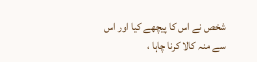شخص نے اس کا پیچھے کیا اور اس سے منہ کالا کرنا چاہا ،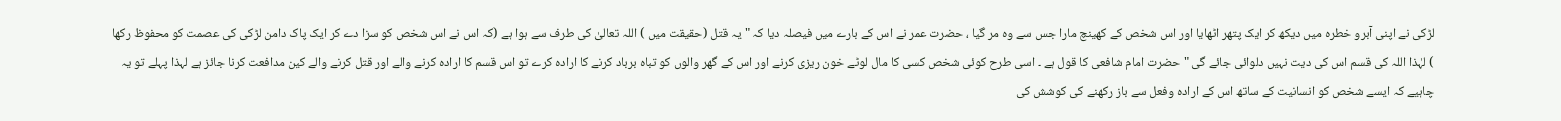لڑکی نے اپنی آبرو خطرہ میں دیکھ کر ایک پتھر اٹھایا اور اس شخص کے کھینچ مارا جس سے وہ مر گیا ، حضرت عمر نے اس کے بارے میں فیصلہ دیا کہ " یہ قتل (حقیقت میں ) اللہ تعالیٰ کی طرف سے ہوا ہے (کہ اس نے اس شخص کو سزا دے کر ایک پاک دامن لڑکی کی عصمت کو محفوظ رکھا ) لہٰذا اللہ کی قسم اس کی دیت نہیں دلوائی جائے گی " حضرت امام شافعی کا قول ہے ۔ اسی طرح کوئی شخص کسی کا مال لوٹے خون ریزی کرنے اور اس کے گھر والوں کو تباہ برباد کرنے کا ارادہ کرے تو اس قسم کا ارادہ کرنے والے اور قتل کرنے والے کین مدافعت کرنا جائز ہے لہذا پہلے تو یہ چاہیے کہ ایسے شخص کو انسانیت کے ساتھ اس کے ارادہ وفعل سے باز رکھنے کی کوشش کی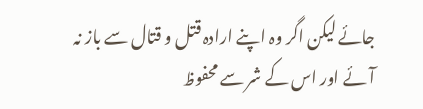جائے لیکن اگر وہ اپنے ارادہ قتل و قتال سے باز نہ آئے اور اس کے شر سے محفوظ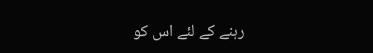رہنے کے لئے اس کو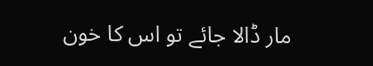مار ڈالا جائے تو اس کا خون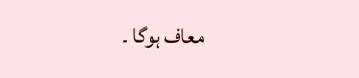معاف ہوگا ۔